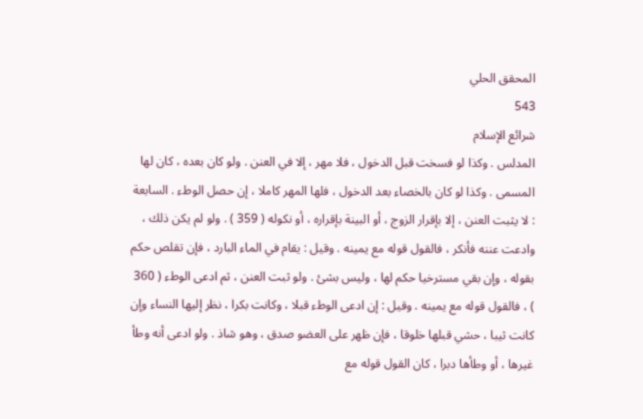المحقق الحلي
543
شرائع الإسلام
المدلس . وكذا لو فسخت قبل الدخول ، فلا مهر ، إلا في العنن . ولو كان بعده ، كان لها المسمى . وكذا لو كان بالخصاء بعد الدخول ، فلها المهر كاملا ، إن حصل الوطء . السابعة : لا يثبت العنن ، إلا بإقرار الزوج ، أو البينة بإقراره ، أو نكوله ( 359 ) . ولو لم يكن ذلك ، وادعت عننه فأنكر ، فالقول قوله مع يمينه . وقيل : يقام في الماء البارد ، فإن تقلص حكم بقوله ، وإن بقي مسترخيا حكم لها ، وليس بشئ . ولو ثبت العنن ، ثم ادعى الوطء ( 360 ) ، فالقول قوله مع يمينه . وقيل : إن ادعى الوطء قبلا ، وكانت بكرا ، نظر إليها النساء وإن كانت ثيبا ، حشي قبلها خلوقا ، فإن ظهر على العضو صدق ، وهو شاذ . ولو ادعى أنه وطأ غيرها ، أو وطأها دبرا ، كان القول قوله مع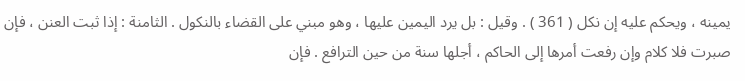يمينه ، ويحكم عليه إن نكل ( 361 ) . وقيل : بل يرد اليمين عليها ، وهو مبني على القضاء بالنكول . الثامنة : إذا ثبت العنن ، فإن صبرت فلا كلام وإن رفعت أمرها إلى الحاكم ، أجلها سنة من حين الترافع . فإن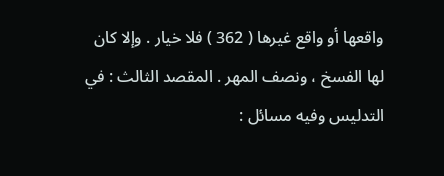واقعها أو واقع غيرها ( 362 ) فلا خيار . وإلا كان لها الفسخ ، ونصف المهر . المقصد الثالث : في التدليس وفيه مسائل :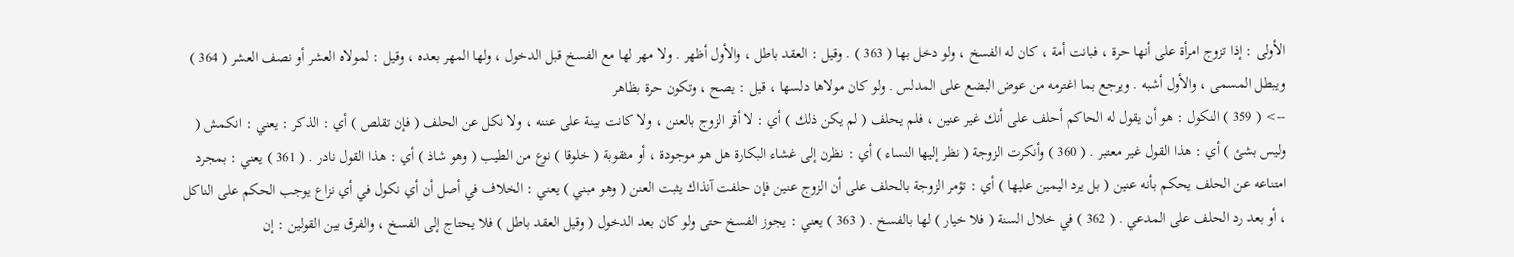الأولى : إذا تزوج امرأة على أنها حرة ، فبانت أمة ، كان له الفسخ ، ولو دخل بها ( 363 ) . وقيل : العقد باطل ، والأول أظهر . ولا مهر لها مع الفسخ قبل الدخول ، ولها المهر بعده ، وقيل : لمولاه العشر أو نصف العشر ( 364 ) ويبطل المسمى ، والأول أشبه . ويرجع بما اغترمه من عوض البضع على المدلس . ولو كان مولاها دلسها ، قيل : يصح ، وتكون حرة بظاهر
--> ( 359 ) النكول : هو أن يقول له الحاكم أحلف على أنك غير عنين ، فلم يحلف ( لم يكن ذلك ) أي : لا أقر الزوج بالعنن ، ولا كانت بينة على عننه ، ولا نكل عن الحلف ( فإن تقلص ) أي : الذكر : يعني : انكمش ( وليس بشئ ) أي : هذا القول غير معتبر . ( 360 ) وأنكرت الزوجة ( نظر إليها النساء ) أي : نظرن إلى غشاء البكارة هل هو موجودة ، أو مثقوبة ( خلوقا ) نوع من الطيب ( وهو شاذ ) أي : هذا القول نادر . ( 361 ) يعني : بمجرد امتناعه عن الحلف يحكم بأنه عنين ( بل يرد اليمين عليها ) أي : تؤمر الزوجة بالحلف على أن الزوج عنين فإن حلفت آنذاك يثبت العنن ( وهو مبني ) يعني : الخلاف في أصل أن أي نكول في أي نزاع يوجب الحكم على الناكل ، أو بعد رد الحلف على المدعي . ( 362 ) في خلال السنة ( فلا خيار ) لها بالفسخ . ( 363 ) يعني : يجوز الفسخ حتى ولو كان بعد الدخول ( وقيل العقد باطل ) فلا يحتاج إلى الفسخ ، والفرق بين القولين : إن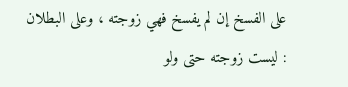على الفسخ إن لم يفسخ فهي زوجته ، وعلى البطلان : ليست زوجته حتى ولو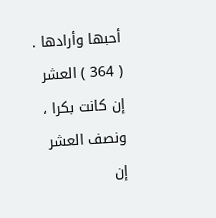أحبها وأرادها . ( 364 ) العشر إن كانت بكرا ، ونصف العشر إن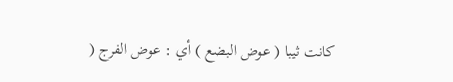كانت ثيبا ( عوض البضع ) أي : عوض الفرج (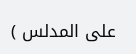على المدلس )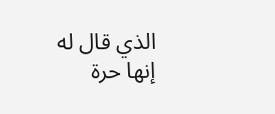الذي قال له إنها حرة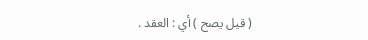( قيل يصح ) أي : العقد .